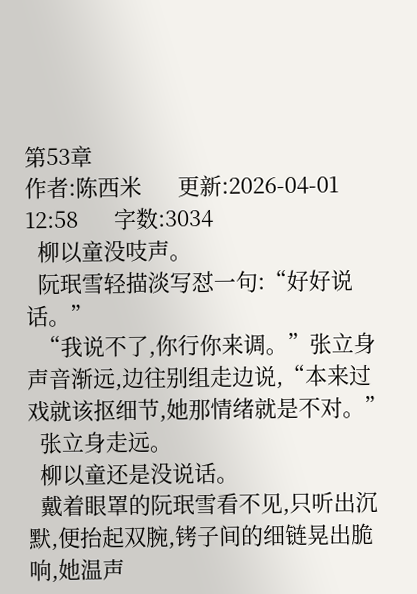第53章
作者:陈西米      更新:2026-04-01 12:58      字数:3034
  柳以童没吱声。
  阮珉雪轻描淡写怼一句:“好好说话。”
  “我说不了,你行你来调。”张立身声音渐远,边往别组走边说,“本来过戏就该抠细节,她那情绪就是不对。”
  张立身走远。
  柳以童还是没说话。
  戴着眼罩的阮珉雪看不见,只听出沉默,便抬起双腕,铐子间的细链晃出脆响,她温声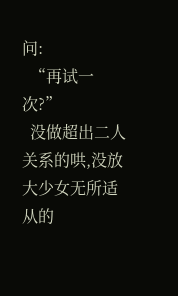问:
  “再试一次?”
  没做超出二人关系的哄,没放大少女无所适从的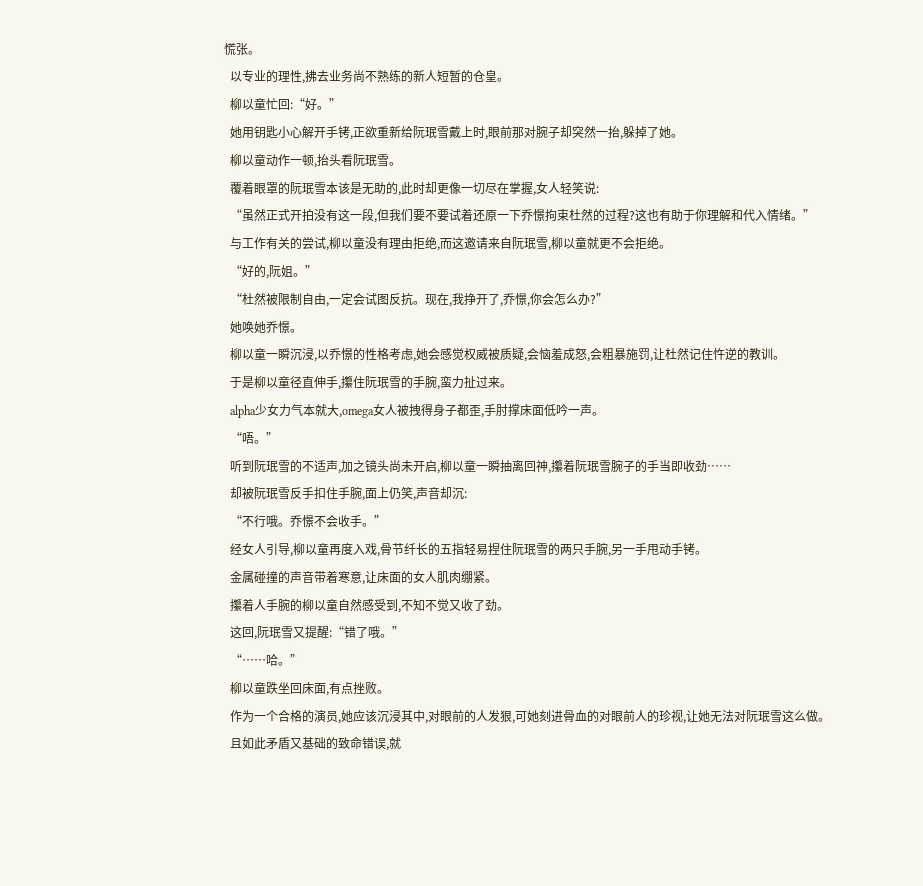慌张。
  以专业的理性,拂去业务尚不熟练的新人短暂的仓皇。
  柳以童忙回:“好。”
  她用钥匙小心解开手铐,正欲重新给阮珉雪戴上时,眼前那对腕子却突然一抬,躲掉了她。
  柳以童动作一顿,抬头看阮珉雪。
  覆着眼罩的阮珉雪本该是无助的,此时却更像一切尽在掌握,女人轻笑说:
  “虽然正式开拍没有这一段,但我们要不要试着还原一下乔憬拘束杜然的过程?这也有助于你理解和代入情绪。”
  与工作有关的尝试,柳以童没有理由拒绝,而这邀请来自阮珉雪,柳以童就更不会拒绝。
  “好的,阮姐。”
  “杜然被限制自由,一定会试图反抗。现在,我挣开了,乔憬,你会怎么办?”
  她唤她乔憬。
  柳以童一瞬沉浸,以乔憬的性格考虑,她会感觉权威被质疑,会恼羞成怒,会粗暴施罚,让杜然记住忤逆的教训。
  于是柳以童径直伸手,攥住阮珉雪的手腕,蛮力扯过来。
  alpha少女力气本就大,omega女人被拽得身子都歪,手肘撑床面低吟一声。
  “唔。”
  听到阮珉雪的不适声,加之镜头尚未开启,柳以童一瞬抽离回神,攥着阮珉雪腕子的手当即收劲……
  却被阮珉雪反手扣住手腕,面上仍笑,声音却沉:
  “不行哦。乔憬不会收手。”
  经女人引导,柳以童再度入戏,骨节纤长的五指轻易捏住阮珉雪的两只手腕,另一手甩动手铐。
  金属碰撞的声音带着寒意,让床面的女人肌肉绷紧。
  攥着人手腕的柳以童自然感受到,不知不觉又收了劲。
  这回,阮珉雪又提醒:“错了哦。”
  “……哈。”
  柳以童跌坐回床面,有点挫败。
  作为一个合格的演员,她应该沉浸其中,对眼前的人发狠,可她刻进骨血的对眼前人的珍视,让她无法对阮珉雪这么做。
  且如此矛盾又基础的致命错误,就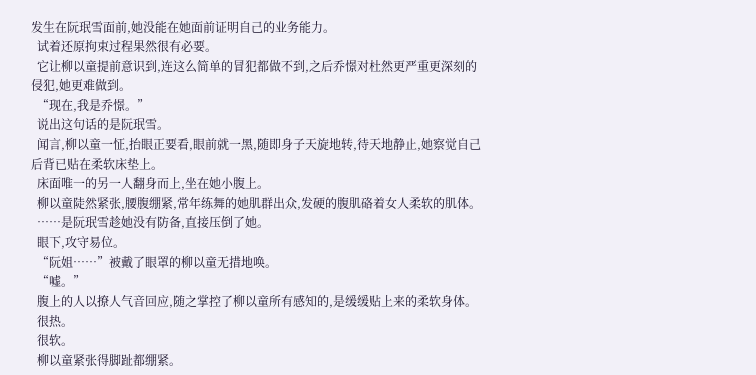发生在阮珉雪面前,她没能在她面前证明自己的业务能力。
  试着还原拘束过程果然很有必要。
  它让柳以童提前意识到,连这么简单的冒犯都做不到,之后乔憬对杜然更严重更深刻的侵犯,她更难做到。
  “现在,我是乔憬。”
  说出这句话的是阮珉雪。
  闻言,柳以童一怔,抬眼正要看,眼前就一黑,随即身子天旋地转,待天地静止,她察觉自己后背已贴在柔软床垫上。
  床面唯一的另一人翻身而上,坐在她小腹上。
  柳以童陡然紧张,腰腹绷紧,常年练舞的她肌群出众,发硬的腹肌硌着女人柔软的肌体。
  ……是阮珉雪趁她没有防备,直接压倒了她。
  眼下,攻守易位。
  “阮姐……”被戴了眼罩的柳以童无措地唤。
  “嘘。”
  腹上的人以撩人气音回应,随之掌控了柳以童所有感知的,是缓缓贴上来的柔软身体。
  很热。
  很软。
  柳以童紧张得脚趾都绷紧。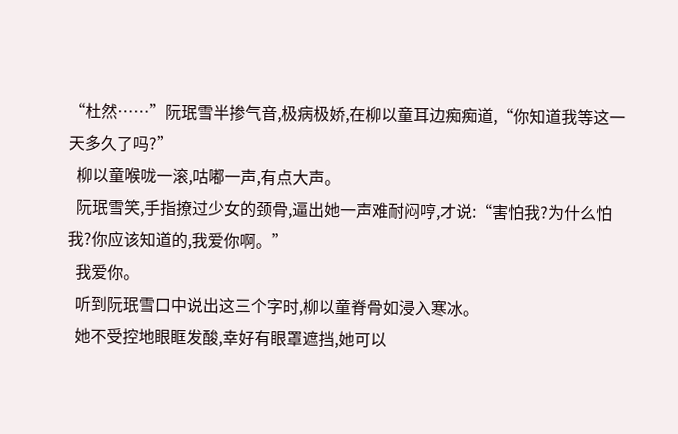“杜然……”阮珉雪半掺气音,极病极娇,在柳以童耳边痴痴道,“你知道我等这一天多久了吗?”
  柳以童喉咙一滚,咕嘟一声,有点大声。
  阮珉雪笑,手指撩过少女的颈骨,逼出她一声难耐闷哼,才说:“害怕我?为什么怕我?你应该知道的,我爱你啊。”
  我爱你。
  听到阮珉雪口中说出这三个字时,柳以童脊骨如浸入寒冰。
  她不受控地眼眶发酸,幸好有眼罩遮挡,她可以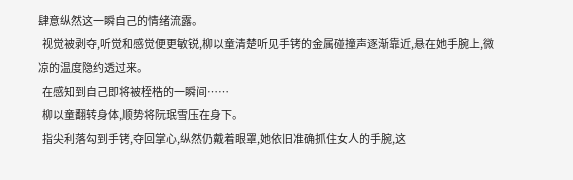肆意纵然这一瞬自己的情绪流露。
  视觉被剥夺,听觉和感觉便更敏锐,柳以童清楚听见手铐的金属碰撞声逐渐靠近,悬在她手腕上,微凉的温度隐约透过来。
  在感知到自己即将被桎梏的一瞬间……
  柳以童翻转身体,顺势将阮珉雪压在身下。
  指尖利落勾到手铐,夺回掌心,纵然仍戴着眼罩,她依旧准确抓住女人的手腕,这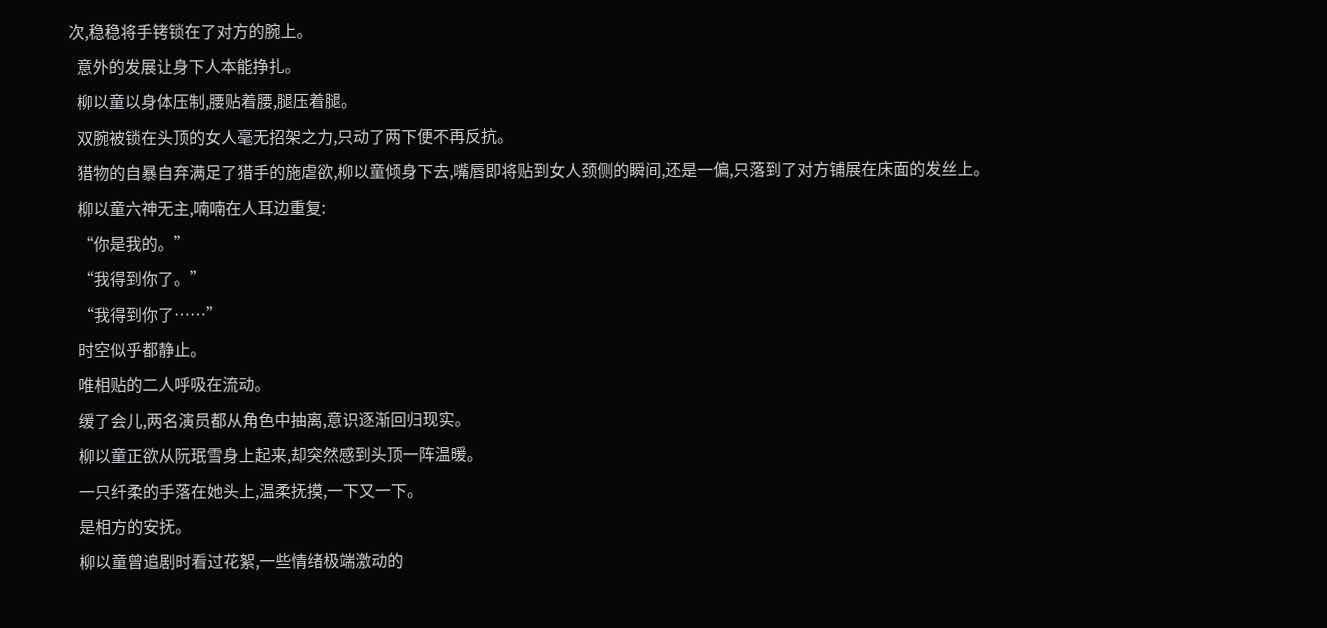次,稳稳将手铐锁在了对方的腕上。
  意外的发展让身下人本能挣扎。
  柳以童以身体压制,腰贴着腰,腿压着腿。
  双腕被锁在头顶的女人毫无招架之力,只动了两下便不再反抗。
  猎物的自暴自弃满足了猎手的施虐欲,柳以童倾身下去,嘴唇即将贴到女人颈侧的瞬间,还是一偏,只落到了对方铺展在床面的发丝上。
  柳以童六神无主,喃喃在人耳边重复:
  “你是我的。”
  “我得到你了。”
  “我得到你了……”
  时空似乎都静止。
  唯相贴的二人呼吸在流动。
  缓了会儿,两名演员都从角色中抽离,意识逐渐回归现实。
  柳以童正欲从阮珉雪身上起来,却突然感到头顶一阵温暖。
  一只纤柔的手落在她头上,温柔抚摸,一下又一下。
  是相方的安抚。
  柳以童曾追剧时看过花絮,一些情绪极端激动的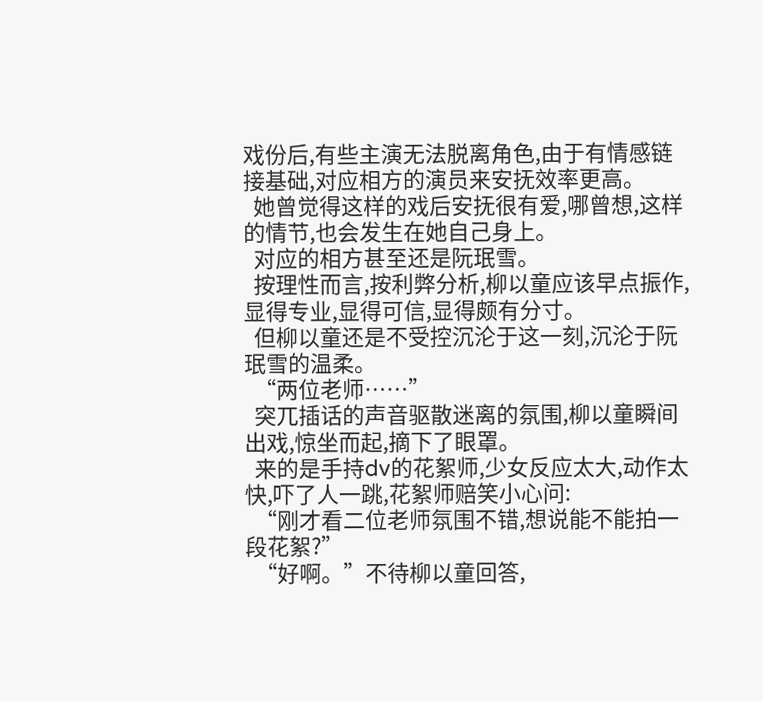戏份后,有些主演无法脱离角色,由于有情感链接基础,对应相方的演员来安抚效率更高。
  她曾觉得这样的戏后安抚很有爱,哪曾想,这样的情节,也会发生在她自己身上。
  对应的相方甚至还是阮珉雪。
  按理性而言,按利弊分析,柳以童应该早点振作,显得专业,显得可信,显得颇有分寸。
  但柳以童还是不受控沉沦于这一刻,沉沦于阮珉雪的温柔。
  “两位老师……”
  突兀插话的声音驱散迷离的氛围,柳以童瞬间出戏,惊坐而起,摘下了眼罩。
  来的是手持dv的花絮师,少女反应太大,动作太快,吓了人一跳,花絮师赔笑小心问:
  “刚才看二位老师氛围不错,想说能不能拍一段花絮?”
  “好啊。”不待柳以童回答,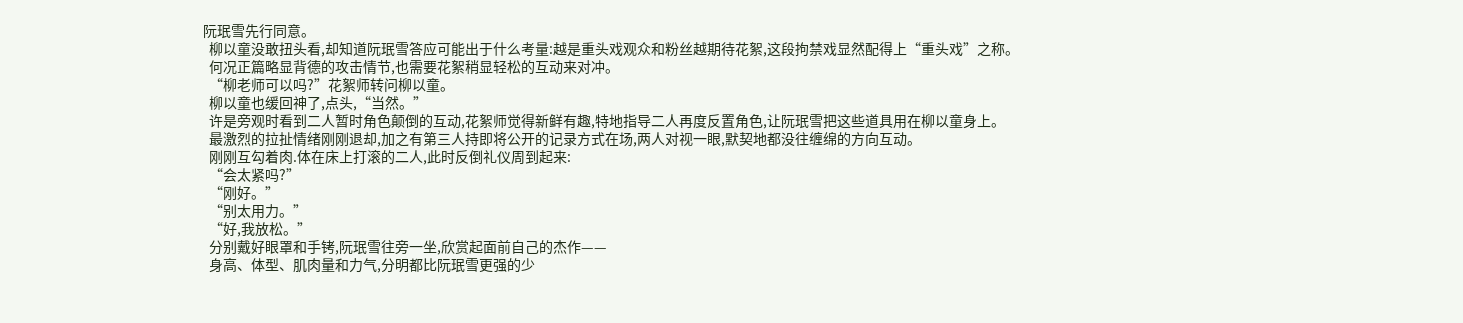阮珉雪先行同意。
  柳以童没敢扭头看,却知道阮珉雪答应可能出于什么考量:越是重头戏观众和粉丝越期待花絮,这段拘禁戏显然配得上“重头戏”之称。
  何况正篇略显背德的攻击情节,也需要花絮稍显轻松的互动来对冲。
  “柳老师可以吗?”花絮师转问柳以童。
  柳以童也缓回神了,点头,“当然。”
  许是旁观时看到二人暂时角色颠倒的互动,花絮师觉得新鲜有趣,特地指导二人再度反置角色,让阮珉雪把这些道具用在柳以童身上。
  最激烈的拉扯情绪刚刚退却,加之有第三人持即将公开的记录方式在场,两人对视一眼,默契地都没往缠绵的方向互动。
  刚刚互勾着肉.体在床上打滚的二人,此时反倒礼仪周到起来:
  “会太紧吗?”
  “刚好。”
  “别太用力。”
  “好,我放松。”
  分别戴好眼罩和手铐,阮珉雪往旁一坐,欣赏起面前自己的杰作——
  身高、体型、肌肉量和力气,分明都比阮珉雪更强的少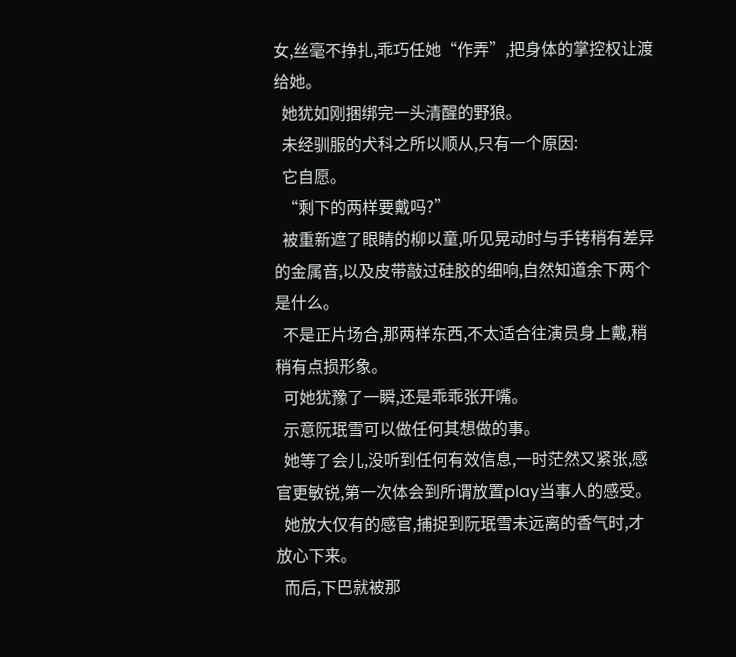女,丝毫不挣扎,乖巧任她“作弄”,把身体的掌控权让渡给她。
  她犹如刚捆绑完一头清醒的野狼。
  未经驯服的犬科之所以顺从,只有一个原因:
  它自愿。
  “剩下的两样要戴吗?”
  被重新遮了眼睛的柳以童,听见晃动时与手铐稍有差异的金属音,以及皮带敲过硅胶的细响,自然知道余下两个是什么。
  不是正片场合,那两样东西,不太适合往演员身上戴,稍稍有点损形象。
  可她犹豫了一瞬,还是乖乖张开嘴。
  示意阮珉雪可以做任何其想做的事。
  她等了会儿,没听到任何有效信息,一时茫然又紧张,感官更敏锐,第一次体会到所谓放置play当事人的感受。
  她放大仅有的感官,捕捉到阮珉雪未远离的香气时,才放心下来。
  而后,下巴就被那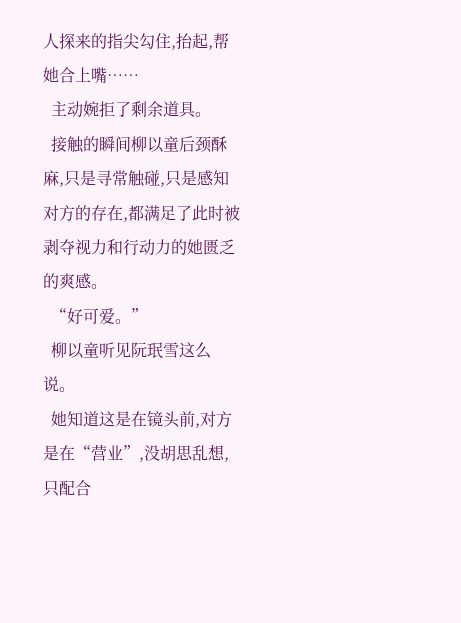人探来的指尖勾住,抬起,帮她合上嘴……
  主动婉拒了剩余道具。
  接触的瞬间柳以童后颈酥麻,只是寻常触碰,只是感知对方的存在,都满足了此时被剥夺视力和行动力的她匮乏的爽感。
  “好可爱。”
  柳以童听见阮珉雪这么说。
  她知道这是在镜头前,对方是在“营业”,没胡思乱想,只配合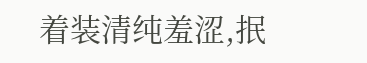着装清纯羞涩,抿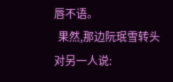唇不语。
  果然,那边阮珉雪转头对另一人说: